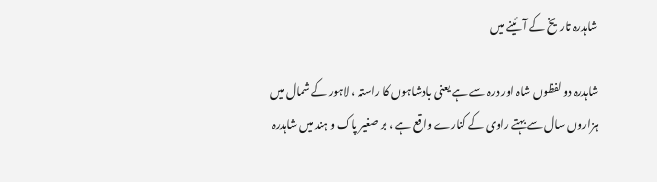شاہدرہ تاریخ کے آئینے میں

شاہدرہ دو لفظوں شاہ اور درہ سے ہے یعنی بادشاہوں کا راستہ ، لاہور کے شمال میں ہزاروں سال سے بہتے راوی کے کنارے واقع ہے ، بر صغیر پاک و ہند میں شاہدرہ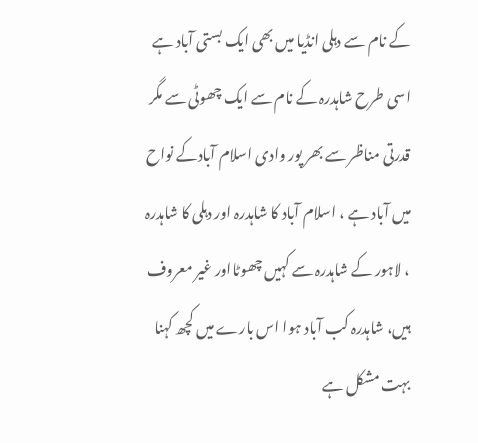کے نام سے دہلی انڈیا میں بھی ایک بستی آباد ہے اسی طرح شاہدرہ کے نام سے ایک چھوٹی سے مگر قدرتی مناظر سے بھر پور وادی اسلام آبادکے نواح میں آباد ہے ، اسلام آباد کا شاہدرہ اور دہلی کا شاہدرہ ، لاہور کے شاہدرہ سے کہیں چھوٹااور غیر معروف ہیں، شاہدرہ کب آباد ہوا اس بارے میں کچھ کہنا بہت مشکل ہے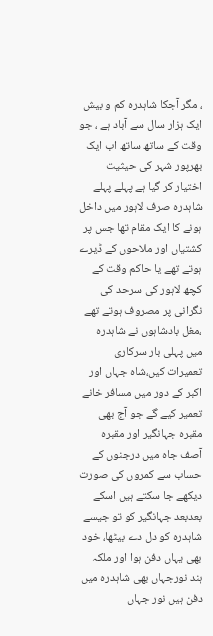، مگر آجکا شاہدرہ کم و بیش ایک ہزار سال سے آباد ہے ، جو وقت کے ساتھ ساتھ اب ایک بھرپور شہر کی حیثیت اختیار کر گیا ہے پہلے پہلے شاہدرہ صرف لاہور میں داخل ہونے کا ایک مقام تھا جس پر کشتیاں اور ملاحوں کے ڈیرے ہوتے تھے یا حاکم وقت کے کچھ لاہور کی سرحد کی نگرانی پر مصروف ہوتے تھے ،مغل بادشاہوں نے شاہدرہ میں پہلی بار سرکاری تعمیرات کیں،شاہ جہاں اور اکبر کے دور میں مسافر خانے تعمیر کیے گے جو آج بھی مقبرہ جہانگیر اور مقبرہ آصف جاہ میں درجنوں کے حساب سے کمروں کی صورت دیکھے جا سکتے ہیں اسکے بعدبعد جہانگیر کو تو جیسے شاہدرہ کو دل دے بیٹھا، خود بھی یہاں دفن ہوا اور ملکہ ہند نورجہاں بھی شاہدرہ میں دفن ہیں نور جہاں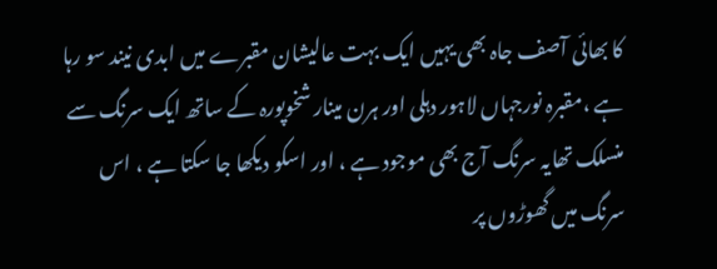کا بھائی آصف جاہ بھی یہیں ایک بہت عالیشان مقبرے میں ابدی نیند سو رہا ہے ،مقبرہ نورجہاں لاہور دہلی اور ہرن مینار شخوپورہ کے ساتھ ایک سرنگ سے منسلک تھایہ سرنگ آج بھی موجود ہے ، اور اسکو دیکھا جا سکتا ہے ، اس سرنگ میں گھوڑوں پر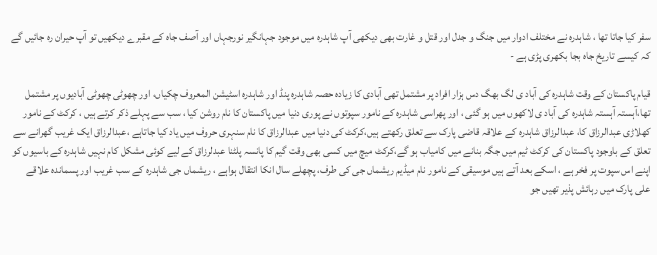سفر کیا جاتا تھا ، شاہدرہ نے مختلف ادوار میں جنگ و جدل اور قتل و غارت بھی دیکھی آپ شاہدرہ میں موجود جہانگیر نورجہاں اور آصف جاہ کے مقبرے دیکھیں تو آپ حیران رہ جائیں گے کہ کیسے تاریخ جاہ بجا بکھری پڑی ہے -

قیام پاکستان کے وقت شاہدرہ کی آباد ی لگ بھگ دس ہزار افراد پر مشتمل تھی آبادی کا زیادہ حصہ شاہدرہ پنڈ اور شاہدرہ اسٹیشن المعروف چکیاں، اور چھوٹی چھوٹی آبادیوں پر مشتمل تھا،آہستہ آہستہ شاہدرہ کی آباد ی لاکھوں میں ہو گئی ، اور پھراسی شاہدرہ کے نامور سپوتوں نے پوری دنیا میں پاکستان کا نام روشن کیا ، سب سے پہلے ذکر کرتے ہیں ، کرکٹ کے نامور کھلاڑی عبدالرزاق کا، عبدالرزاق شاہدرہ کے علاقہ قاضی پارک سے تعلق رکھتے ہیں،کرکٹ کی دنیا میں عبدالرزاق کا نام سنہری حروف میں یاد کیا جاتاہے ،عبدالرزاق ایک غریب گھرانے سے تعلق کے باوجود پاکستان کی کرکٹ ٹیم میں جگہ بنانے میں کامیاب ہو گے،کرکٹ میچ میں کسی بھی وقت گیم کا پانسہ پلٹنا عبدلرزاق کے لیے کوئی مشکل کام نہیں شاہدرہ کے باسیوں کو اپنے اس سپوت پر فخر ہے ، اسکے بعد آتے ہیں موسیقی کے نامور نام میڈیم ریشماں جی کی طرف، پچھلے سال انکا انتقال ہواہے ، ریشماں جی شاہدرہ کے سب غریب اور پسماندہ علاقے علی پارک میں رہائش پذیر تھیں جو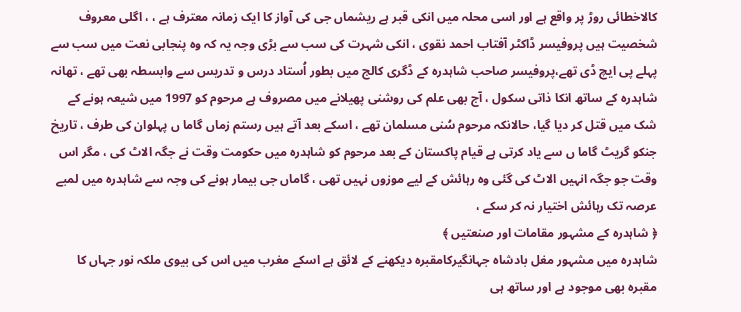کالاخطائی روڑ پر واقع ہے اور اسی محلہ میں انکی قبر ہے ریشماں جی کی آواز کا ایک زمانہ معترف ہے ، ، اگلی معروف شخصیت ہیں پروفیسر ڈاکٹر آفتاب احمد نقوی ، انکی شہرت کی سب سے بڑی وجہ یہ کہ وہ پنجابی نعت میں سب سے پہلے پی ایچ ڈی تھے،پروفیسر صاحب شاہدرہ کے ڈگری کالج میں بطور اُستاد درس و تدریس سے وابسطہ بھی تھے ، تھانہ شاہدرہ کے ساتھ انکا ذاتی سکول ، آج بھی علم کی روشنی پھیلانے میں مصروف ہے مرحوم کو 1997 میں شیعہ ہونے کے شک میں قتل کر دیا گیا، حالانکہ مرحوم سُنی مسلمان تھے ، اسکے بعد آتے ہیں رستم زماں گاما ں پہلوان کی طرف ، تاریخ جنکو گریٹ گاما ں سے یاد کرتی ہے قیام پاکستان کے بعد مرحوم کو شاہدرہ میں حکومت وقت نے جگہ الاٹ کی ، مگر اس وقت جو جگہ انہیں الاٹ کی گئی وہ رہائش کے لیے موزوں نہیں تھی ، گاماں جی بیمار ہونے کی وجہ سے شاہدرہ میں لمبے عرصہ تک رہائش اختیار نہ کر سکے ،
﴿ شاہدرہ کے مشہور مقامات اور صنعتیں ﴾
شاہدرہ میں مشہور مغل بادشاہ جہانگیرکامقبرہ دیکھنے کے لائق ہے اسکے مغرب میں اس کی بیوی ملکہ نور جہاں کا مقبرہ بھی موجود ہے اور ساتھ ہی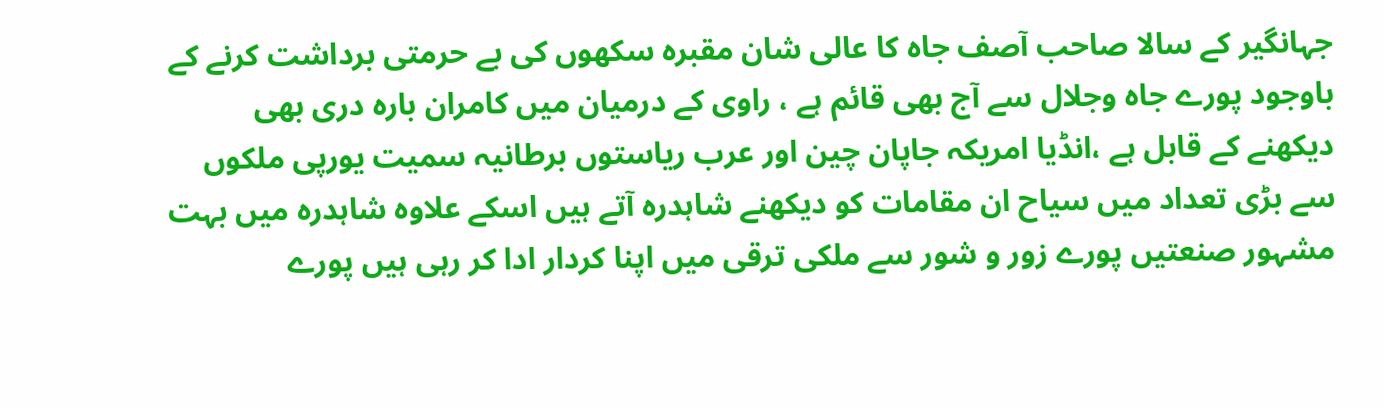جہانگیر کے سالا صاحب آصف جاہ کا عالی شان مقبرہ سکھوں کی بے حرمتی برداشت کرنے کے باوجود پورے جاہ وجلال سے آج بھی قائم ہے ، راوی کے درمیان میں کامران بارہ دری بھی دیکھنے کے قابل ہے ،انڈیا امریکہ جاپان چین اور عرب ریاستوں برطانیہ سمیت یورپی ملکوں سے بڑی تعداد میں سیاح ان مقامات کو دیکھنے شاہدرہ آتے ہیں اسکے علاوہ شاہدرہ میں بہت مشہور صنعتیں پورے زور و شور سے ملکی ترقی میں اپنا کردار ادا کر رہی ہیں پورے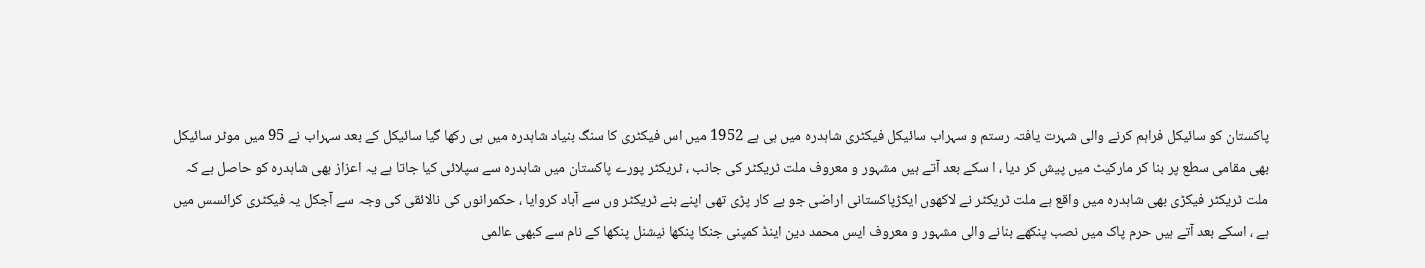پاکستان کو سائیکل فراہم کرنے والی شہرت یافتہ رستم و سہراب سائیکل فیکٹری شاہدرہ میں ہی ہے 1952 میں اس فیکٹری کا سنگ بنیاد شاہدرہ میں ہی رکھا گیا سائیکل کے بعد سہراب نے 95 میں موٹر سائیکل بھی مقامی سطع پر بنا کر مارکیٹ میں پیش کر دیا ، ا سکے بعد آتے ہیں مشہور و معروف ملت ٹریکٹر کی جانب ، ٹریکٹر پورے پاکستان میں شاہدرہ سے سپلائی کیا جاتا ہے یہ اعزاز بھی شاہدرہ کو حاصل ہے کہ ملت ٹریکٹر فیکڑی بھی شاہدرہ میں واقع ہے ملت ٹریکٹر نے لاکھوں ایکڑپاکستانی اراضی جو بے کار پڑی تھی اپنے بنے ٹریکٹر وں سے آباد کروایا ، حکمرانوں کی نالائقی کی وجہ سے آجکل یہ فیکٹری کرائسس میں ہے ، اسکے بعد آتے ہیں حرم پاک میں نصب پنکھے بنانے والی مشہور و معروف ایس محمد دین اینڈ کمپنی جنکا پنکھا نیشنل پنکھا کے نام سے کبھی عالمی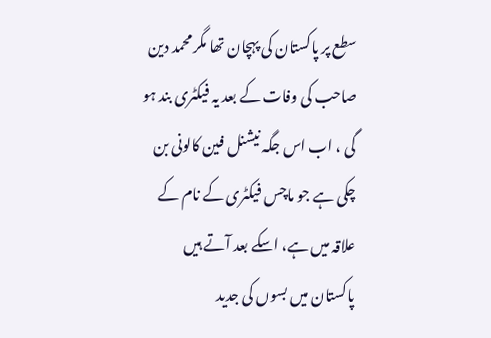سطع پر پاکستان کی پہچان تھا مگر محمد دین صاحب کی وفات کے بعد یہ فیکٹری بند ہو گی ، اب اس جگہ نیشنل فین کالونی بن چکی ہے جو ماچس فیکٹری کے نام کے علاقہ میں ہے، اسکے بعد آتے ہیں پاکستان میں بسوں کی جدید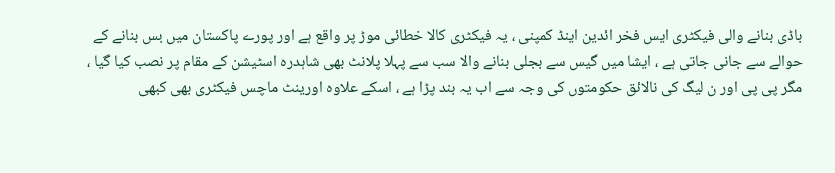باڈی بنانے والی فیکٹری ایس فخر ائدین اینڈ کمپنی ، یہ فیکٹری کالا خطائی موڑ پر واقع ہے اور پورے پاکستان میں بس بنانے کے حوالے سے جانی جاتی ہے ، ایشا میں گیس سے بجلی بنانے والا سب سے پہلا پلانٹ بھی شاہدرہ اسٹیشن کے مقام پر نصب کیا گیا ، مگر پی پی اور ن لیگ کی نالائق حکومتوں کی وجہ سے اب یہ بند پڑا ہے ، اسکے علاوہ اورینٹ ماچس فیکٹری بھی کبھی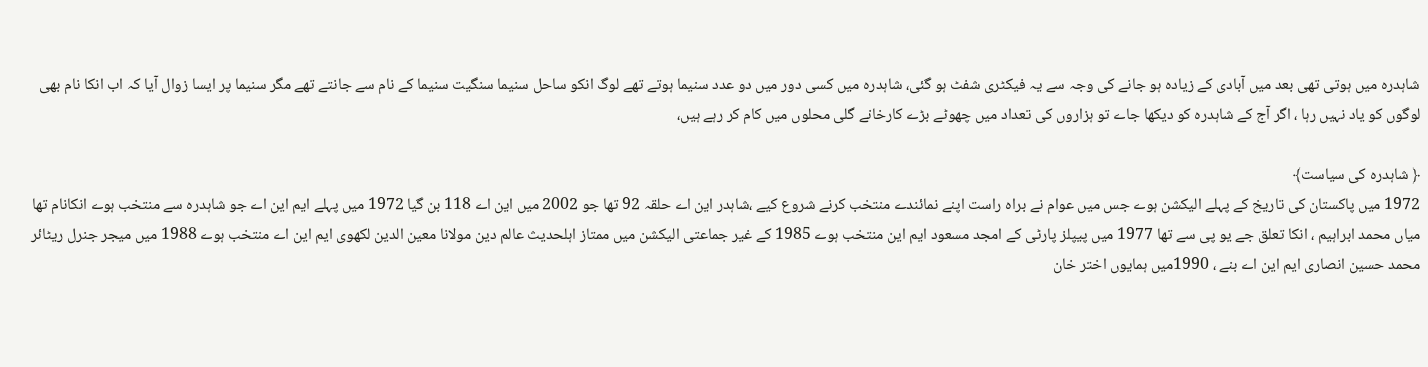شاہدرہ میں ہوتی تھی بعد میں آبادی کے زیادہ ہو جانے کی وجہ سے یہ فیکٹری شفٹ ہو گئی، شاہدرہ میں کسی دور میں دو عدد سنیما ہوتے تھے لوگ انکو ساحل سنیما سنگیت سنیما کے نام سے جانتے تھے مگر سنیما پر ایسا زوال آیا کہ اب انکا نام بھی لوگوں کو یاد نہیں رہا ، اگر آج کے شاہدرہ کو دیکھا جاے تو ہزاروں کی تعداد میں چھوٹے بڑے کارخانے گلی محلوں میں کام کر رہے ہیں،

﴿ شاہدرہ کی سیاست﴾
1972 میں پاکستان کی تاریخ کے پہلے الیکشن ہوے جس میں عوام نے براہ راست اپنے نمائندے منتخب کرنے شروع کیے ،شاہدر این اے حلقہ 92 تھا جو 2002 میں این اے 118 بن گیا 1972 میں پہلے ایم این اے جو شاہدرہ سے منتخب ہوے انکانام تھا میاں محمد ابراہیم ، انکا تعلق جے یو پی سے تھا 1977 میں پیپلز پارٹی کے امجد مسعود ایم این منتخب ہوے 1985 کے غیر جماعتی الیکشن میں ممتاز اہلحدیث عالم دین مولانا معین الدین لکھوی ایم این اے منتخب ہوے 1988 میں میجر جنرل ریٹائر محمد حسین انصاری ایم این اے بنے ، 1990میں ہمایوں اختر خان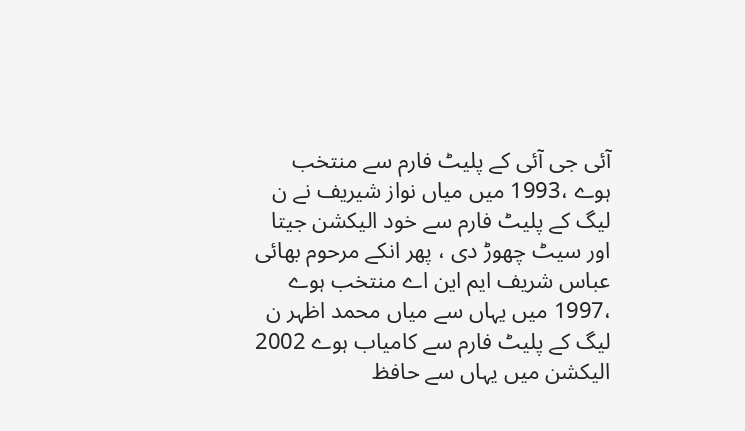آئی جی آئی کے پلیٹ فارم سے منتخب ہوے ،1993 میں میاں نواز شیریف نے ن لیگ کے پلیٹ فارم سے خود الیکشن جیتا اور سیٹ چھوڑ دی ، پھر انکے مرحوم بھائی عباس شریف ایم این اے منتخب ہوے ،1997 میں یہاں سے میاں محمد اظہر ن لیگ کے پلیٹ فارم سے کامیاب ہوے 2002 الیکشن میں یہاں سے حافظ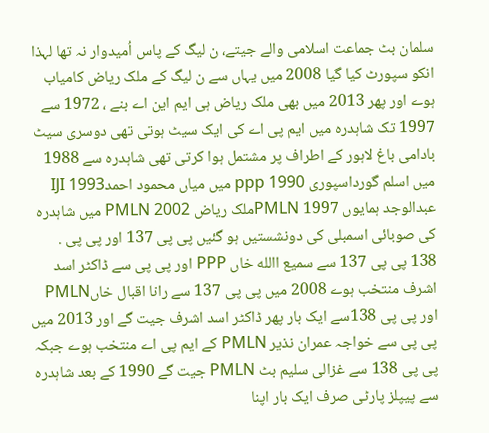سلمان بٹ جماعت اسلامی والے جیتے، ن لیگ کے پاس اُمیدوار نہ تھا لہذا انکو سپورٹ کیا گیا 2008 میں یہاں سے ن لیگ کے ملک ریاض کامیاب ہوے اور پھر 2013 میں بھی ملک ریاض ہی ایم این اے بنے ، 1972 سے 1997 تک شاہدرہ میں ایم پی اے کی ایک سیٹ ہوتی تھی دوسری سیٹ بادامی باغ لاہور کے اطراف پر مشتمل ہوا کرتی تھی شاہدرہ سے 1988 میں اسلم گورداسپوری ppp 1990 میں میاں محمود احمدIJI 1993 عبدالوجد ہمایوں PMLN 1997ملک ریاض PMLN 2002 میں شاہدرہ کی صوبائی اسمبلی کی دونشستیں ہو گئیں پی پی 137 اور پی پی . 138 پی پی 137 سے سمیع االله خاں PPP اور پی پی سے ڈاکٹر اسد اشرف منتخب ہوے 2008 میں پی پی 137 سے رانا اقبال خاںPMLN اور پی پی 138سے ایک بار پھر ڈاکٹر اسد اشرف جیت گے اور 2013 میں پی پی سے خواجہ عمران نذیر PMLN کے ایم پی اے منتخب ہوے جبکہ پی پی 138 سے غزالی سلیم بٹ PMLN جیت گے 1990 کے بعد شاہدرہ سے پیپلز پارٹی صرف ایک بار اپنا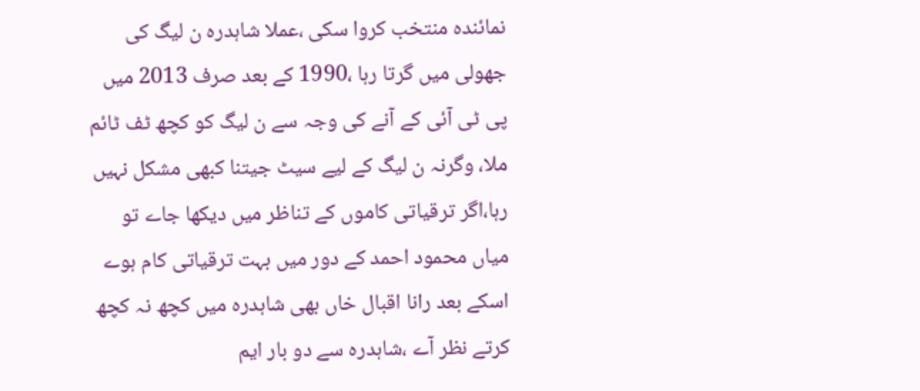نمائندہ منتخب کروا سکی ،عملا شاہدرہ ن لیگ کی جھولی میں گرتا رہا ،1990 کے بعد صرف 2013 میں پی ٹی آئی کے آنے کی وجہ سے ن لیگ کو کچھ ٹف ٹائم ملا، وگرنہ ن لیگ کے لیے سیٹ جیتنا کبھی مشکل نہیں رہا،اگر ترقیاتی کاموں کے تناظر میں دیکھا جاے تو میاں محمود احمد کے دور میں بہت ترقیاتی کام ہوے اسکے بعد رانا اقبال خاں بھی شاہدرہ میں کچھ نہ کچھ کرتے نظر آے ،شاہدرہ سے دو بار ایم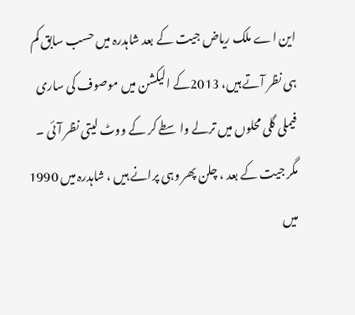این اے ملک ریاض جیت کے بعد شاہدرہ میں حسب سابق کم ہی نظر آتے ہیں، 2013کے الیکشن میں موصوف کی ساری فیملی گلی محلوں میں ترلے واسطے کر کے ووٹ لیتی نظر آئی ۔ مگر جیت کے بعد ، چلن پھر وہی پرانے ہیں ، شاہدرہ میں 1990 میں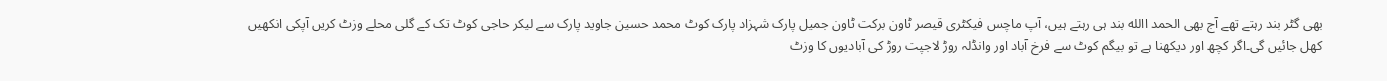بھی گٹر بند رہتے تھے آج بھی الحمد االله بند ہی رہتے ہیں، آپ ماچس فیکٹری قیصر ٹاون برکت ٹاون جمیل پارک شہزاد پارک کوٹ محمد حسین جاوید پارک سے لیکر حاجی کوٹ تک کے گلی محلے وزٹ کریں آپکی انکھیں کھل جائیں گی۔اگر کچھ اور دیکھنا ہے تو بیگم کوٹ سے فرخ آباد اور وانڈلہ روڑ لاجپت روڑ کی آبادیوں کا وزٹ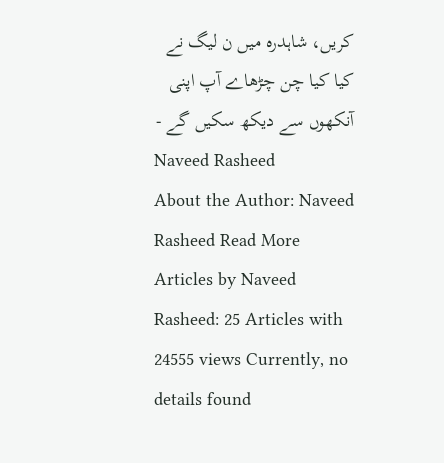کریں، شاہدرہ میں ن لیگ نے کیا کیا چن چڑھاے آپ اپنی آنکھوں سے دیکھ سکیں گے -
Naveed Rasheed
About the Author: Naveed Rasheed Read More Articles by Naveed Rasheed: 25 Articles with 24555 views Currently, no details found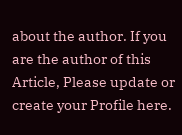about the author. If you are the author of this Article, Please update or create your Profile here.